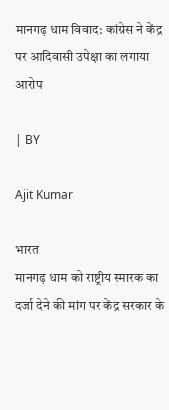मानगढ़ धाम विवाद: कांग्रेस ने केंद्र पर आदिवासी उपेक्षा का लगाया आरोप

| BY

Ajit Kumar

भारत
मानगढ़ धाम को राष्ट्रीय स्मारक का दर्जा देने की मांग पर केंद्र सरकार के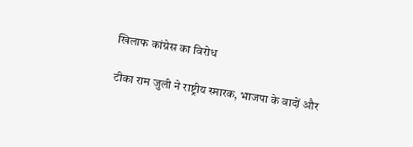खिलाफ कांग्रेस का विरोध

टीका राम जुली ने राष्ट्रीय स्मारक, भाजपा के वादों और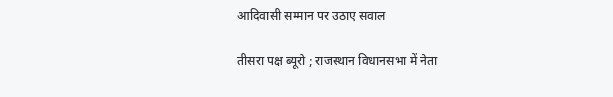आदिवासी सम्मान पर उठाए सवाल

तीसरा पक्ष ब्यूरो ; राजस्थान विधानसभा में नेता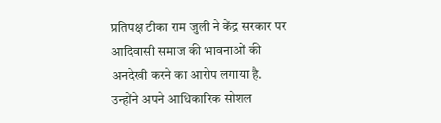प्रतिपक्ष टीका राम जुली ने केंद्र सरकार पर आदिवासी समाज की भावनाओं की अनदेखी करने का आरोप लगाया है. उन्होंने अपने आधिकारिक सोशल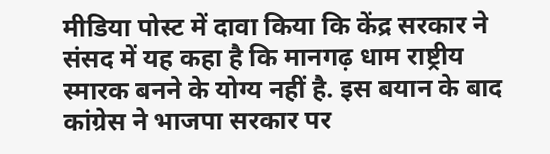मीडिया पोस्ट में दावा किया कि केंद्र सरकार ने संसद में यह कहा है कि मानगढ़ धाम राष्ट्रीय स्मारक बनने के योग्य नहीं है. इस बयान के बाद कांग्रेस ने भाजपा सरकार पर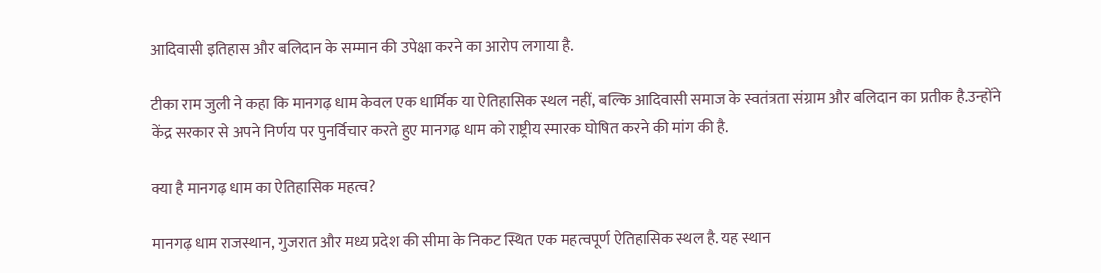आदिवासी इतिहास और बलिदान के सम्मान की उपेक्षा करने का आरोप लगाया है.

टीका राम जुली ने कहा कि मानगढ़ धाम केवल एक धार्मिक या ऐतिहासिक स्थल नहीं, बल्कि आदिवासी समाज के स्वतंत्रता संग्राम और बलिदान का प्रतीक है.उन्होंने केंद्र सरकार से अपने निर्णय पर पुनर्विचार करते हुए मानगढ़ धाम को राष्ट्रीय स्मारक घोषित करने की मांग की है.

क्या है मानगढ़ धाम का ऐतिहासिक महत्व?

मानगढ़ धाम राजस्थान, गुजरात और मध्य प्रदेश की सीमा के निकट स्थित एक महत्वपूर्ण ऐतिहासिक स्थल है. यह स्थान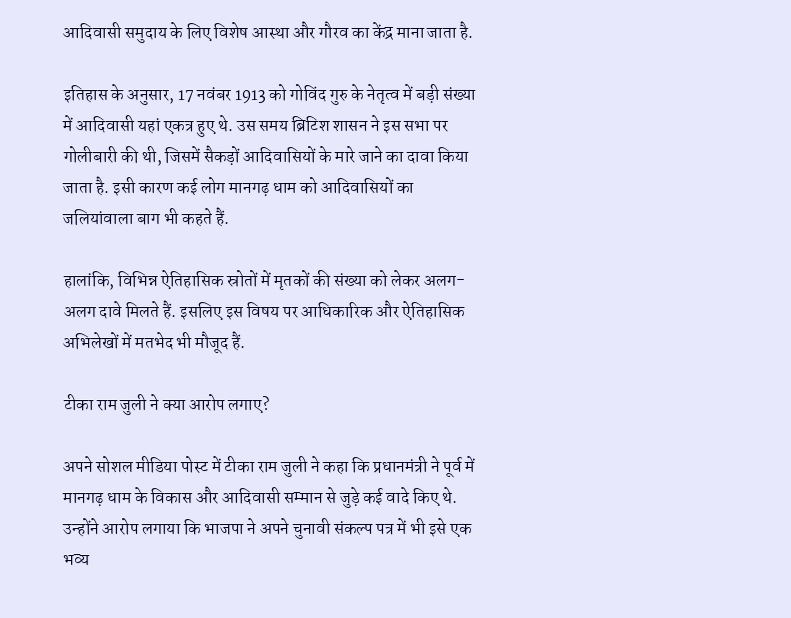आदिवासी समुदाय के लिए विशेष आस्था और गौरव का केंद्र माना जाता है.

इतिहास के अनुसार, 17 नवंबर 1913 को गोविंद गुरु के नेतृत्व में बड़ी संख्या में आदिवासी यहां एकत्र हुए थे. उस समय ब्रिटिश शासन ने इस सभा पर गोलीबारी की थी, जिसमें सैकड़ों आदिवासियों के मारे जाने का दावा किया जाता है. इसी कारण कई लोग मानगढ़ धाम को आदिवासियों का जलियांवाला बाग भी कहते हैं.

हालांकि, विभिन्न ऐतिहासिक स्रोतों में मृतकों की संख्या को लेकर अलग-अलग दावे मिलते हैं. इसलिए इस विषय पर आधिकारिक और ऐतिहासिक अभिलेखों में मतभेद भी मौजूद हैं.

टीका राम जुली ने क्या आरोप लगाए?

अपने सोशल मीडिया पोस्ट में टीका राम जुली ने कहा कि प्रधानमंत्री ने पूर्व में मानगढ़ धाम के विकास और आदिवासी सम्मान से जुड़े कई वादे किए थे. उन्होंने आरोप लगाया कि भाजपा ने अपने चुनावी संकल्प पत्र में भी इसे एक भव्य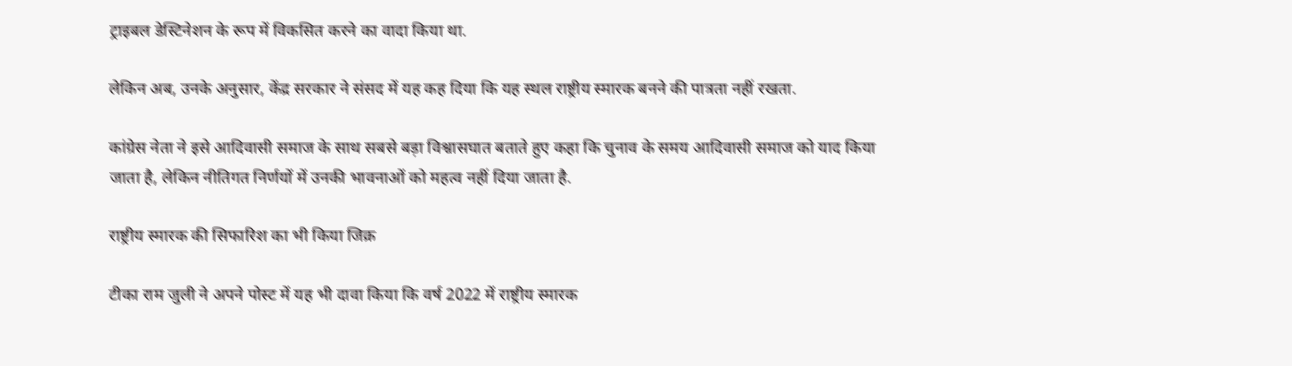ट्राइबल डेस्टिनेशन के रूप में विकसित करने का वादा किया था.

लेकिन अब, उनके अनुसार, केंद्र सरकार ने संसद में यह कह दिया कि यह स्थल राष्ट्रीय स्मारक बनने की पात्रता नहीं रखता.

कांग्रेस नेता ने इसे आदिवासी समाज के साथ सबसे बड़ा विश्वासघात बताते हुए कहा कि चुनाव के समय आदिवासी समाज को याद किया जाता है, लेकिन नीतिगत निर्णयों में उनकी भावनाओं को महत्व नहीं दिया जाता है.

राष्ट्रीय स्मारक की सिफारिश का भी किया जिक्र

टीका राम जुली ने अपने पोस्ट में यह भी दावा किया कि वर्ष 2022 में राष्ट्रीय स्मारक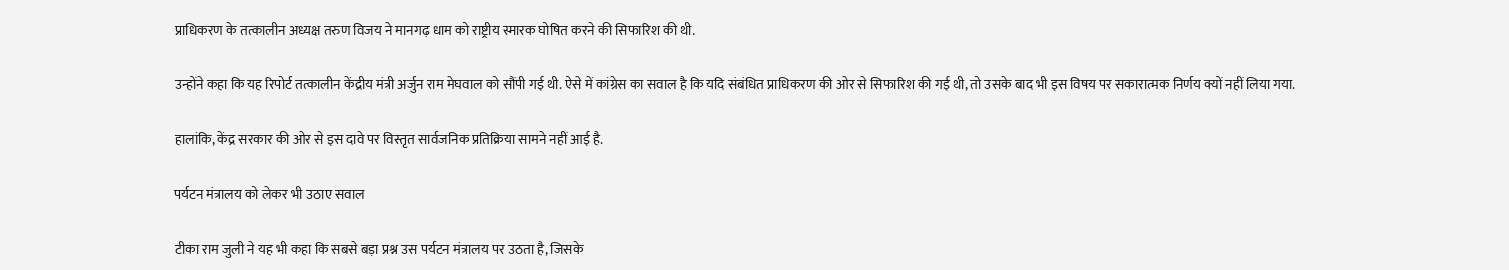प्राधिकरण के तत्कालीन अध्यक्ष तरुण विजय ने मानगढ़ धाम को राष्ट्रीय स्मारक घोषित करने की सिफारिश की थी.

उन्होंने कहा कि यह रिपोर्ट तत्कालीन केंद्रीय मंत्री अर्जुन राम मेघवाल को सौंपी गई थी. ऐसे में कांग्रेस का सवाल है कि यदि संबंधित प्राधिकरण की ओर से सिफारिश की गई थी, तो उसके बाद भी इस विषय पर सकारात्मक निर्णय क्यों नहीं लिया गया.

हालांकि, केंद्र सरकार की ओर से इस दावे पर विस्तृत सार्वजनिक प्रतिक्रिया सामने नहीं आई है.

पर्यटन मंत्रालय को लेकर भी उठाए सवाल

टीका राम जुली ने यह भी कहा कि सबसे बड़ा प्रश्न उस पर्यटन मंत्रालय पर उठता है, जिसके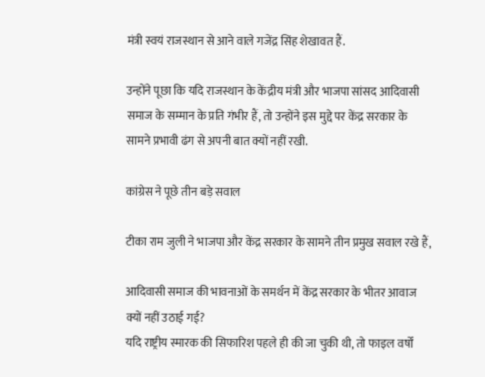मंत्री स्वयं राजस्थान से आने वाले गजेंद्र सिंह शेखावत हैं.

उन्होंने पूछा कि यदि राजस्थान के केंद्रीय मंत्री और भाजपा सांसद आदिवासी समाज के सम्मान के प्रति गंभीर हैं, तो उन्होंने इस मुद्दे पर केंद्र सरकार के सामने प्रभावी ढंग से अपनी बात क्यों नहीं रखी.

कांग्रेस ने पूछे तीन बड़े सवाल

टीका राम जुली ने भाजपा और केंद्र सरकार के सामने तीन प्रमुख सवाल रखे हैं,

आदिवासी समाज की भावनाओं के समर्थन में केंद्र सरकार के भीतर आवाज क्यों नहीं उठाई गई?
यदि राष्ट्रीय स्मारक की सिफारिश पहले ही की जा चुकी थी, तो फाइल वर्षों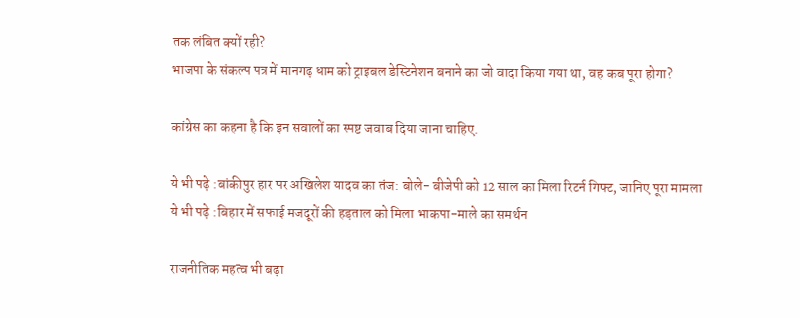तक लंबित क्यों रही?
भाजपा के संकल्प पत्र में मानगढ़ धाम को ट्राइबल डेस्टिनेशन बनाने का जो वादा किया गया था, वह कब पूरा होगा?

कांग्रेस का कहना है कि इन सवालों का स्पष्ट जवाब दिया जाना चाहिए.

ये भी पढ़े :बांकीपुर हार पर अखिलेश यादव का तंज: बोले- बीजेपी को 12 साल का मिला रिटर्न गिफ्ट, जानिए पूरा मामला
ये भी पढ़े :बिहार में सफाई मजदूरों की हड़ताल को मिला भाकपा-माले का समर्थन

राजनीतिक महत्व भी बढ़ा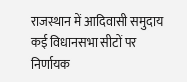राजस्थान में आदिवासी समुदाय कई विधानसभा सीटों पर निर्णायक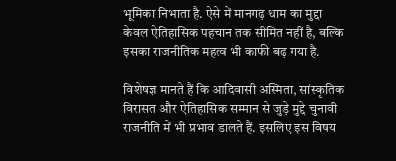भूमिका निभाता है. ऐसे में मानगढ़ धाम का मुद्दा केवल ऐतिहासिक पहचान तक सीमित नहीं है, बल्कि इसका राजनीतिक महत्व भी काफी बढ़ गया है.

विशेषज्ञ मानते हैं कि आदिवासी अस्मिता, सांस्कृतिक विरासत और ऐतिहासिक सम्मान से जुड़े मुद्दे चुनावी राजनीति में भी प्रभाव डालते हैं. इसलिए इस विषय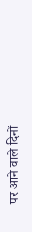पर आने वाले दिनों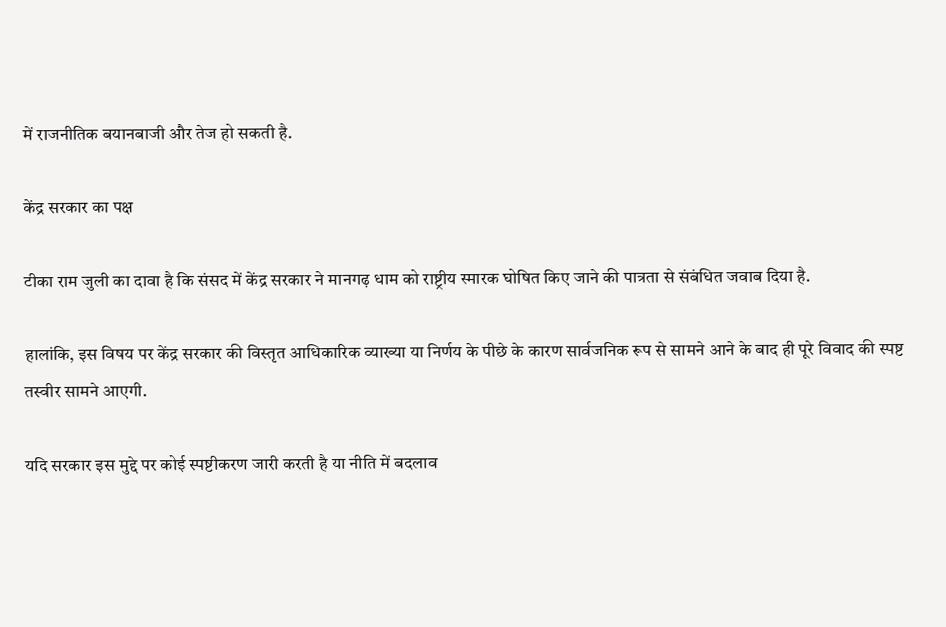में राजनीतिक बयानबाजी और तेज हो सकती है.

केंद्र सरकार का पक्ष

टीका राम जुली का दावा है कि संसद में केंद्र सरकार ने मानगढ़ धाम को राष्ट्रीय स्मारक घोषित किए जाने की पात्रता से संबंधित जवाब दिया है.

हालांकि, इस विषय पर केंद्र सरकार की विस्तृत आधिकारिक व्याख्या या निर्णय के पीछे के कारण सार्वजनिक रूप से सामने आने के बाद ही पूरे विवाद की स्पष्ट तस्वीर सामने आएगी.

यदि सरकार इस मुद्दे पर कोई स्पष्टीकरण जारी करती है या नीति में बदलाव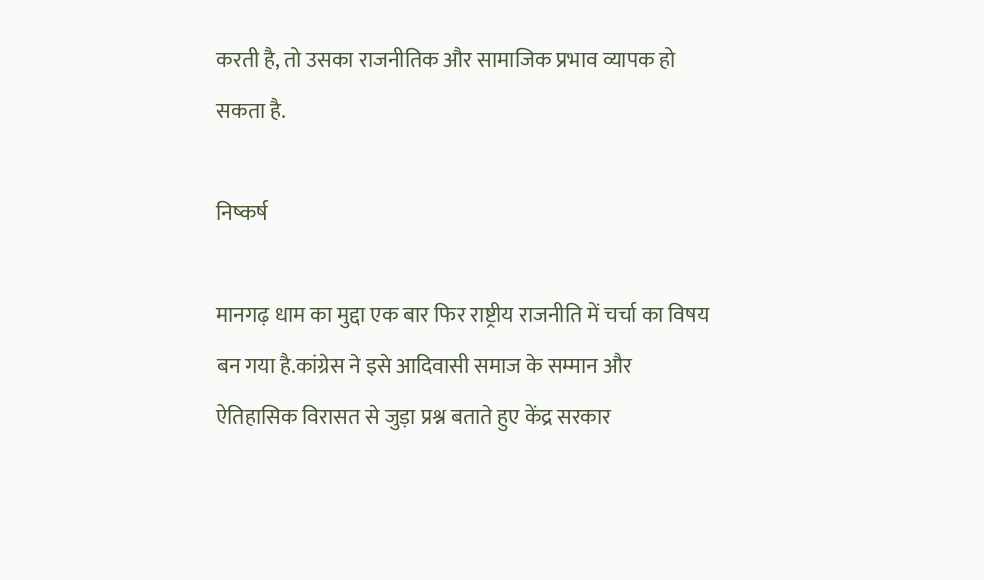करती है, तो उसका राजनीतिक और सामाजिक प्रभाव व्यापक हो सकता है.

निष्कर्ष

मानगढ़ धाम का मुद्दा एक बार फिर राष्ट्रीय राजनीति में चर्चा का विषय बन गया है.कांग्रेस ने इसे आदिवासी समाज के सम्मान और ऐतिहासिक विरासत से जुड़ा प्रश्न बताते हुए केंद्र सरकार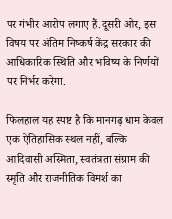पर गंभीर आरोप लगाए हैं.दूसरी ओर, इस विषय पर अंतिम निष्कर्ष केंद्र सरकार की आधिकारिक स्थिति और भविष्य के निर्णयों पर निर्भर करेगा.

फिलहाल यह स्पष्ट है कि मानगढ़ धाम केवल एक ऐतिहासिक स्थल नहीं, बल्कि आदिवासी अस्मिता, स्वतंत्रता संग्राम की स्मृति और राजनीतिक विमर्श का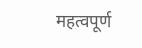महत्वपूर्ण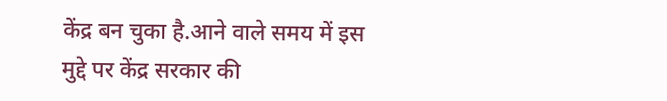केंद्र बन चुका है.आने वाले समय में इस मुद्दे पर केंद्र सरकार की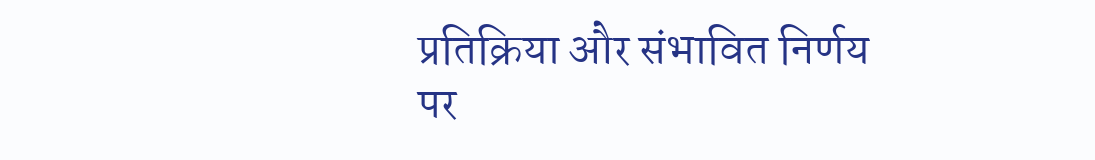प्रतिक्रिया और संभावित निर्णय पर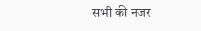सभी की नजर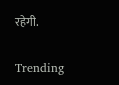रहेगी.

Trending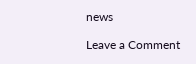news

Leave a Comment